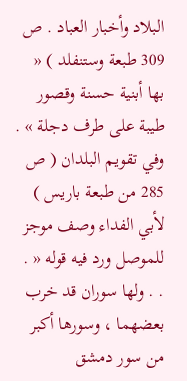البلاد وأخبار العباد . ص 309 طبعة وستنفلد ) « بها أبنية حسنة وقصور طيبة على طرف دجلة » .
وفي تقويم البلدان ( ص 285 من طبعة باريس ) لأبي الفداء وصف موجز للموصل ورد فيه قوله « . . . ولها سوران قد خرب بعضهما ، وسورها أكبر من سور دمشق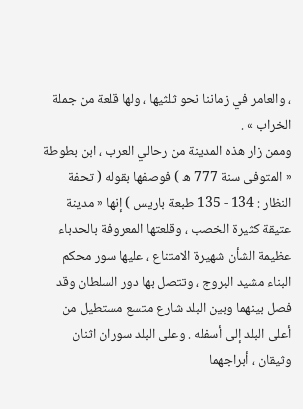، والعامر في زماننا نحو ثلثيها ، ولها قلعة من جملة الخراب » .
وممن زار هذه المدينة من رحالي العرب ، ابن بطوطة « المتوفى سنة 777 ه ) فوصفها بقوله ( تحفة النظار : 134 - 135 طبعة باريس ) إنها « مدينة عتيقة كثيرة الخصب ، وقلعتها المعروفة بالحدباء عظيمة الشأن شهيرة الامتناع ، عليها سور محكم البناء مشيد البروج ، وتتصل بها دور السلطان وقد فصل بينهما وبين البلد شارع متسع مستطيل من أعلى البلد إلى أسفله . وعلى البلد سوران اثنان وثيقان ، أبراجهما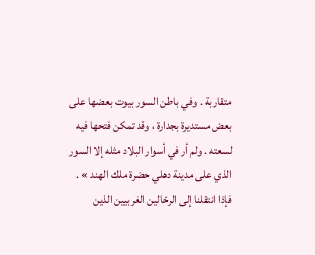متقاربة . وفي باطن السور بيوت بعضها على بعض مستديرة بجدارة ، وقد تمكن فتحها فيه لسعته . ولم أر في أسوار البلاد مثله إلا السور الذي على مدينة دهلي حضرة ملك الهند » .
فإذا انتقلنا إلى الرحّالين الغربيين الذين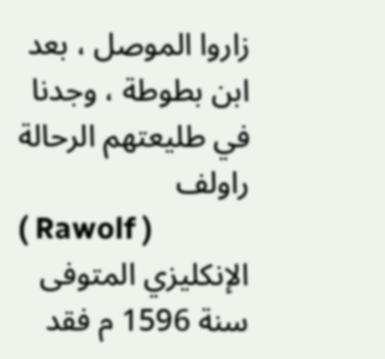زاروا الموصل ، بعد ابن بطوطة ، وجدنا في طليعتهم الرحالة راولف
( Rawolf )
الإنكليزي المتوفى سنة 1596 م فقد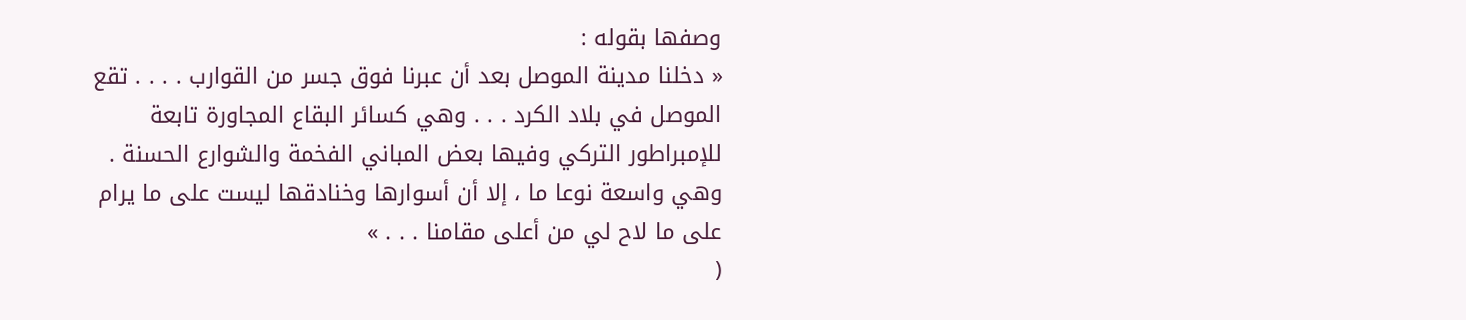وصفها بقوله :
« دخلنا مدينة الموصل بعد أن عبرنا فوق جسر من القوارب . . . . تقع الموصل في بلاد الكرد . . . وهي كسائر البقاع المجاورة تابعة للإمبراطور التركي وفيها بعض المباني الفخمة والشوارع الحسنة . وهي واسعة نوعا ما ، إلا أن أسوارها وخنادقها ليست على ما يرام على ما لاح لي من أعلى مقامنا . . . »
(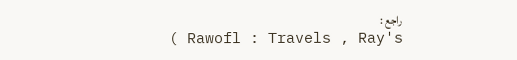راجع :
( Rawofl : Travels , Ray's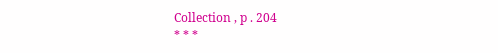Collection , p . 204
* * *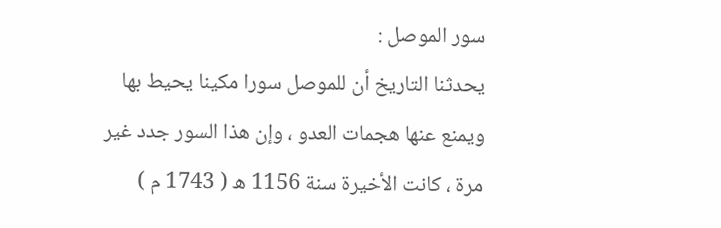سور الموصل :
يحدثنا التاريخ أن للموصل سورا مكينا يحيط بها ويمنع عنها هجمات العدو ، وإن هذا السور جدد غير مرة ، كانت الأخيرة سنة 1156 ه ( 1743 م )